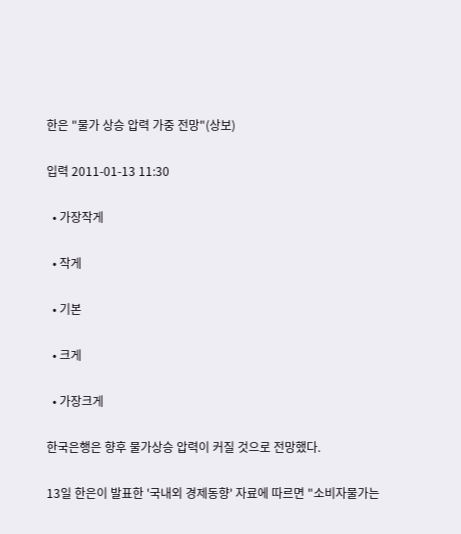한은 "물가 상승 압력 가중 전망"(상보)

입력 2011-01-13 11:30

  • 가장작게

  • 작게

  • 기본

  • 크게

  • 가장크게

한국은행은 향후 물가상승 압력이 커질 것으로 전망했다.

13일 한은이 발표한 '국내외 경제동향' 자료에 따르면 "소비자물가는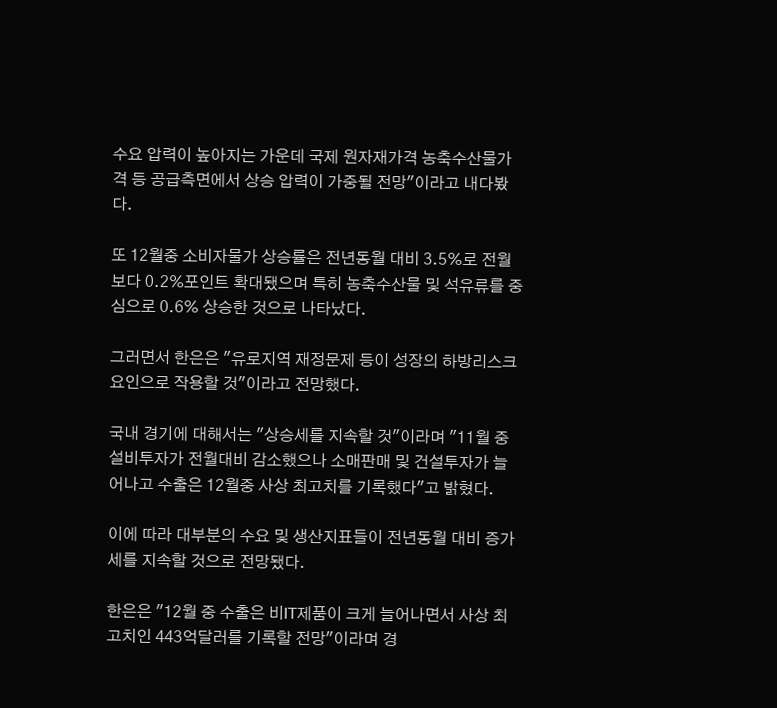수요 압력이 높아지는 가운데 국제 원자재가격 농축수산물가격 등 공급측면에서 상승 압력이 가중될 전망"이라고 내다봤다.

또 12월중 소비자물가 상승률은 전년동월 대비 3.5%로 전월보다 0.2%포인트 확대됐으며 특히 농축수산물 및 석유류를 중심으로 0.6% 상승한 것으로 나타났다.

그러면서 한은은 "유로지역 재정문제 등이 성장의 하방리스크 요인으로 작용할 것"이라고 전망했다.

국내 경기에 대해서는 "상승세를 지속할 것"이라며 "11월 중 설비투자가 전월대비 감소했으나 소매판매 및 건설투자가 늘어나고 수출은 12월중 사상 최고치를 기록했다"고 밝혔다.

이에 따라 대부분의 수요 및 생산지표들이 전년동월 대비 증가세를 지속할 것으로 전망됐다.

한은은 "12월 중 수출은 비IT제품이 크게 늘어나면서 사상 최고치인 443억달러를 기록할 전망"이라며 경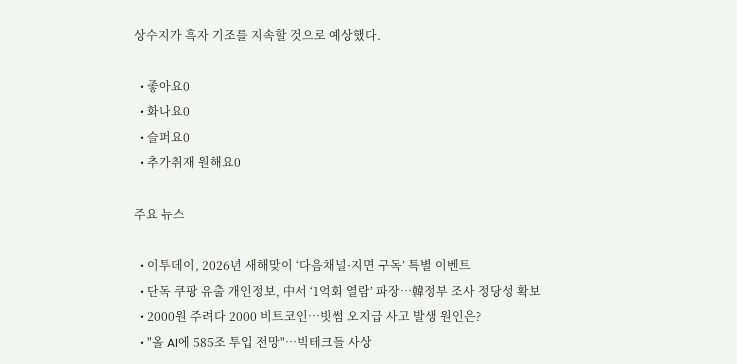상수지가 흑자 기조를 지속할 것으로 예상했다.

  • 좋아요0
  • 화나요0
  • 슬퍼요0
  • 추가취재 원해요0

주요 뉴스

  • 이투데이, 2026년 새해맞이 ‘다음채널·지면 구독’ 특별 이벤트
  • 단독 쿠팡 유출 개인정보, 中서 ‘1억회 열람’ 파장…韓정부 조사 정당성 확보
  • 2000원 주려다 2000 비트코인…빗썸 오지급 사고 발생 원인은?
  • "올 AI에 585조 투입 전망"…빅테크들 사상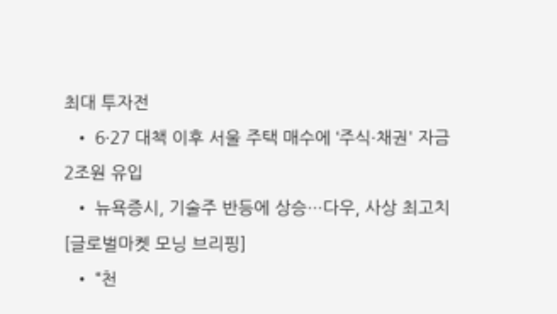최대 투자전
  • 6·27 대책 이후 서울 주택 매수에 ‘주식·채권' 자금 2조원 유입
  • 뉴욕증시, 기술주 반등에 상승…다우, 사상 최고치 [글로벌마켓 모닝 브리핑]
  • “천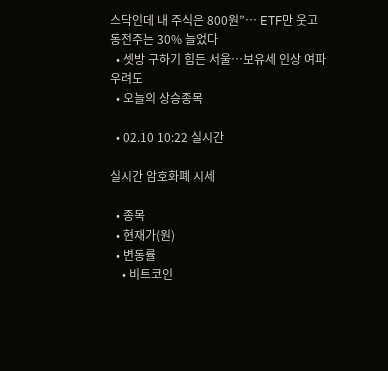스닥인데 내 주식은 800원”⋯ ETF만 웃고 동전주는 30% 늘었다
  • 셋방 구하기 힘든 서울…보유세 인상 여파 우려도
  • 오늘의 상승종목

  • 02.10 10:22 실시간

실시간 암호화폐 시세

  • 종목
  • 현재가(원)
  • 변동률
    • 비트코인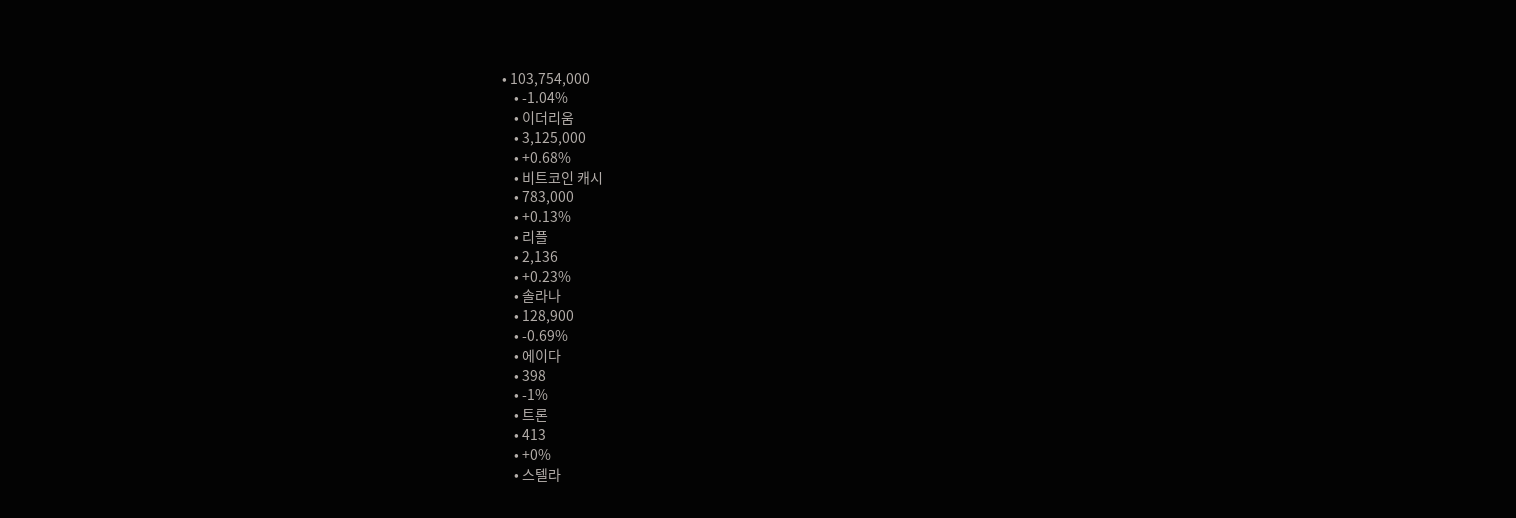• 103,754,000
    • -1.04%
    • 이더리움
    • 3,125,000
    • +0.68%
    • 비트코인 캐시
    • 783,000
    • +0.13%
    • 리플
    • 2,136
    • +0.23%
    • 솔라나
    • 128,900
    • -0.69%
    • 에이다
    • 398
    • -1%
    • 트론
    • 413
    • +0%
    • 스텔라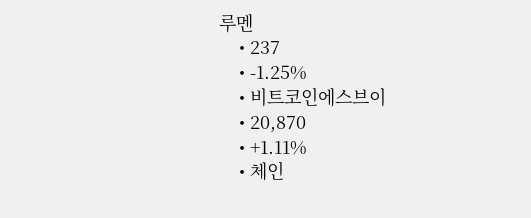루멘
    • 237
    • -1.25%
    • 비트코인에스브이
    • 20,870
    • +1.11%
    • 체인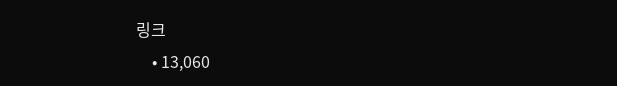링크
    • 13,060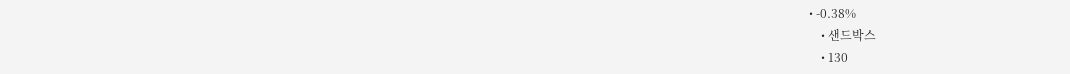• -0.38%
    • 샌드박스
    • 130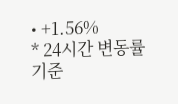• +1.56%
* 24시간 변동률 기준